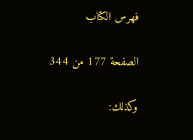فهرس الكتاب

الصفحة 177 من 344

وكذلك: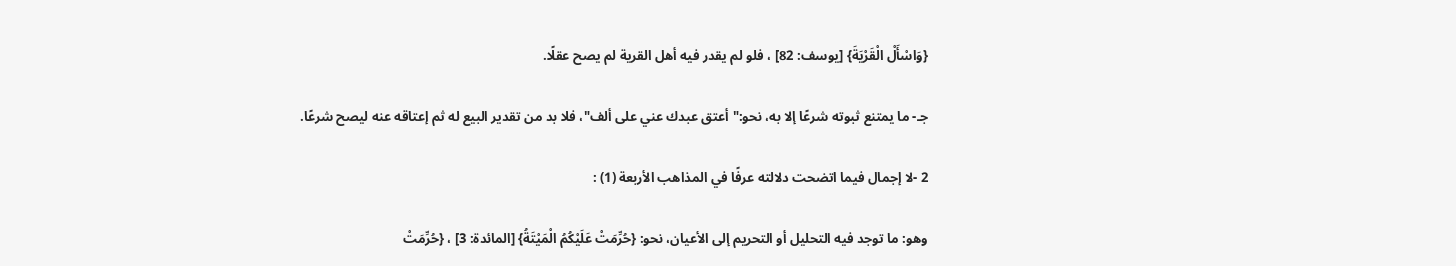{وَاسْأَلْ الْقَرْيَةَ} [يوسف: 82] ، فلو لم يقدر فيه أهل القرية لم يصح عقلًا.

جـ- ما يمتنع ثبوته شرعًا إلا به، نحو:"أعتق عبدك عني على ألف"، فلا بد من تقدير البيع له ثم إعتاقه عنه ليصح شرعًا.

2 -لا إجمال فيما اتضحت دلالته عرفًا في المذاهب الأربعة (1) :

وهو: ما توجد فيه التحليل أو التحريم إلى الأعيان، نحو: {حُرِّمَتْ عَلَيْكُمُ الْمَيْتَةُ} [المائدة: 3] ، {حُرِّمَتْ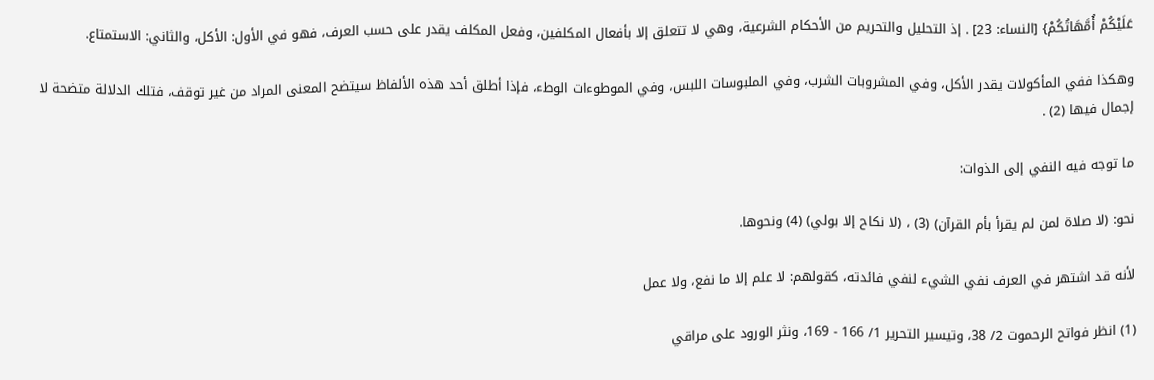عَلَيْكُمْ أُمَّهَاتُكُمْ} [النساء: 23] . إذ التحليل والتحريم من الأحكام الشرعية، وهي لا تتعلق إلا بأفعال المكلفين، وفعل المكلف يقدر على حسب العرف، فهو في الأول: الأكل، والثاني: الاستمتاع.

وهكذا ففي المأكولات يقدر الأكل، وفي المشروبات الشرب، وفي الملبوسات اللبس، وفي الموطوءات الوطء، فإذا أطلق أحد هذه الألفاظ سيتضح المعنى المراد من غير توقف، فتلك الدلالة متضحة لا إجمال فيها (2) .

ما توجه فيه النفي إلى الذوات:

نحو: (لا صلاة لمن لم يقرأ بأم القرآن) (3) ، (لا نكاح إلا بولي) (4) ونحوها.

لأنه قد اشتهر في العرف نفي الشيء لنفي فائدته، كقولهم: لا علم إلا ما نفع، ولا عمل

(1) انظر فواتح الرحموت 2/ 38، وتيسير التحرير 1/ 166 - 169، ونثر الورود على مراقي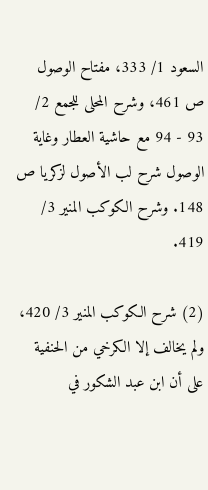السعود 1/ 333، مفتاح الوصول ص 461، وشرح المحلى للجمع 2/ 93 - 94 مع حاشية العطار وغاية الوصول شرح لب الأصول لزكريا ص 148. وشرح الكوكب المنير 3/ 419.

(2) شرح الكوكب المنير 3/ 420، ولم يخالف إلا الكرخي من الحنفية على أن ابن عبد الشكور في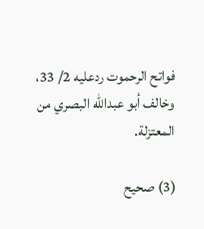فواتح الرحموت ردعليه 2/ 33، وخالف أبو عبدالله البصري من المعتزلة.

(3) صحيح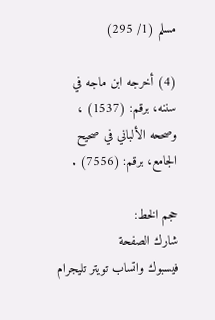مسلم (1/ 295)

(4) أخرجه ابن ماجه في سننه، برقم: (1537) ، وصححه الألباني في صحيح الجامع، برقم: (7556) .

حجم الخط:
شارك الصفحة
فيسبوك واتساب تويتر تليجرام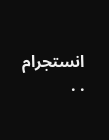انستجرام
. .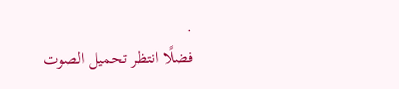.
فضلًا انتظر تحميل الصوت